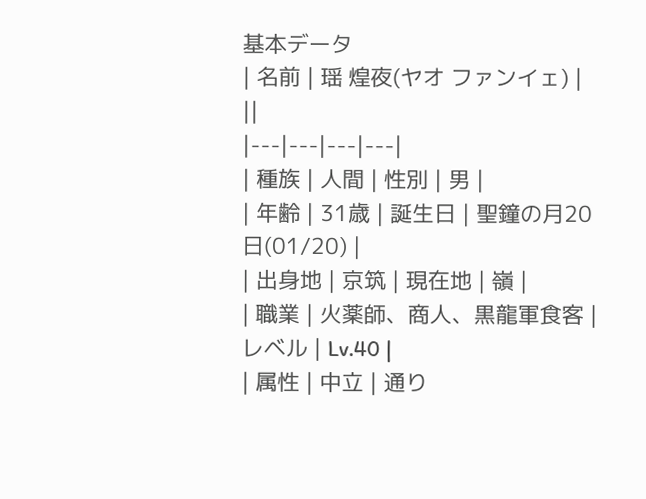基本データ
| 名前 | 瑶 煌夜(ヤオ ファンイェ) | ||
|---|---|---|---|
| 種族 | 人間 | 性別 | 男 |
| 年齢 | 31歳 | 誕生日 | 聖鐘の月20日(01/20) |
| 出身地 | 京筑 | 現在地 | 嶺 |
| 職業 | 火薬師、商人、黒龍軍食客 | レベル | Lv.40 |
| 属性 | 中立 | 通り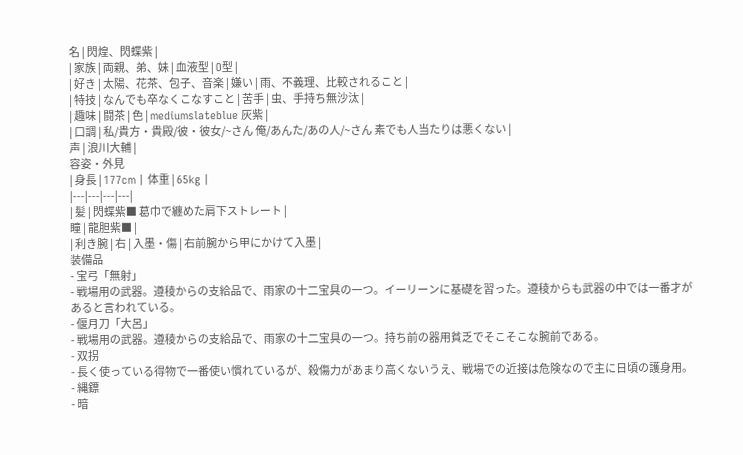名 | 閃煌、閃蝶紫 |
| 家族 | 両親、弟、妹 | 血液型 | O型 |
| 好き | 太陽、花茶、包子、音楽 | 嫌い | 雨、不義理、比較されること |
| 特技 | なんでも卒なくこなすこと | 苦手 | 虫、手持ち無沙汰 |
| 趣味 | 闘茶 | 色 | mediumslateblue 灰紫 |
| 口調 | 私/貴方・貴殿/彼・彼女/~さん 俺/あんた/あの人/~さん 素でも人当たりは悪くない |
声 | 浪川大輔 |
容姿・外見
| 身長 | 177cm | 体重 | 65kg |
|---|---|---|---|
| 髪 | 閃蝶紫■ 葛巾で纏めた肩下ストレート |
瞳 | 龍胆紫■ |
| 利き腕 | 右 | 入墨・傷 | 右前腕から甲にかけて入墨 |
装備品
- 宝弓「無射」
- 戦場用の武器。遵稜からの支給品で、雨家の十二宝具の一つ。イーリーンに基礎を習った。遵稜からも武器の中では一番才があると言われている。
- 偃月刀「大呂」
- 戦場用の武器。遵稜からの支給品で、雨家の十二宝具の一つ。持ち前の器用貧乏でそこそこな腕前である。
- 双拐
- 長く使っている得物で一番使い慣れているが、殺傷力があまり高くないうえ、戦場での近接は危険なので主に日頃の護身用。
- 縄鏢
- 暗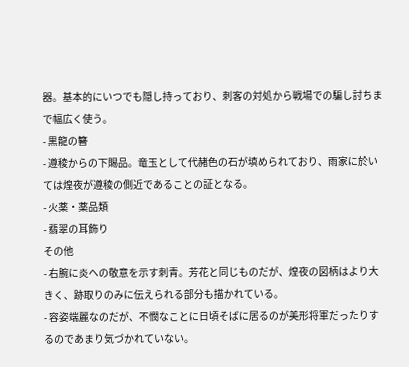器。基本的にいつでも隠し持っており、刺客の対処から戦場での騙し討ちまで幅広く使う。
- 黒龍の簪
- 遵稜からの下賜品。竜玉として代赭色の石が填められており、雨家に於いては煌夜が遵稜の側近であることの証となる。
- 火薬・薬品類
- 翡翠の耳飾り
その他
- 右腕に炎への敬意を示す刺青。芳花と同じものだが、煌夜の図柄はより大きく、跡取りのみに伝えられる部分も描かれている。
- 容姿端麗なのだが、不憫なことに日頃そばに居るのが美形将軍だったりするのであまり気づかれていない。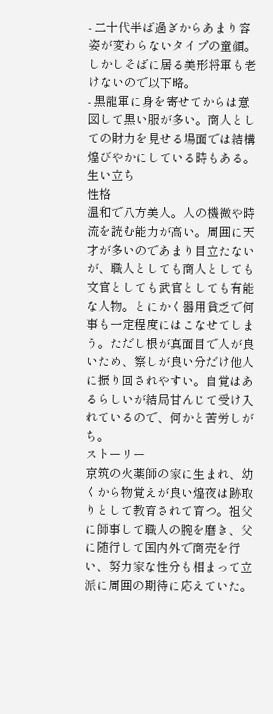- 二十代半ば過ぎからあまり容姿が変わらないタイプの童顔。しかしそばに居る美形将軍も老けないので以下略。
- 黒龍軍に身を寄せてからは意図して黒い服が多い。商人としての財力を見せる場面では結構煌びやかにしている時もある。
生い立ち
性格
温和で八方美人。人の機微や時流を読む能力が高い。周囲に天才が多いのであまり目立たないが、職人としても商人としても文官としても武官としても有能な人物。とにかく器用貧乏で何事も一定程度にはこなせてしまう。ただし根が真面目で人が良いため、察しが良い分だけ他人に振り回されやすい。自覚はあるらしいが結局甘んじて受け入れているので、何かと苦労しがち。
ストーリー
京筑の火薬師の家に生まれ、幼くから物覚えが良い煌夜は跡取りとして教育されて育つ。祖父に師事して職人の腕を磨き、父に随行して国内外で商売を行い、努力家な性分も相まって立派に周囲の期待に応えていた。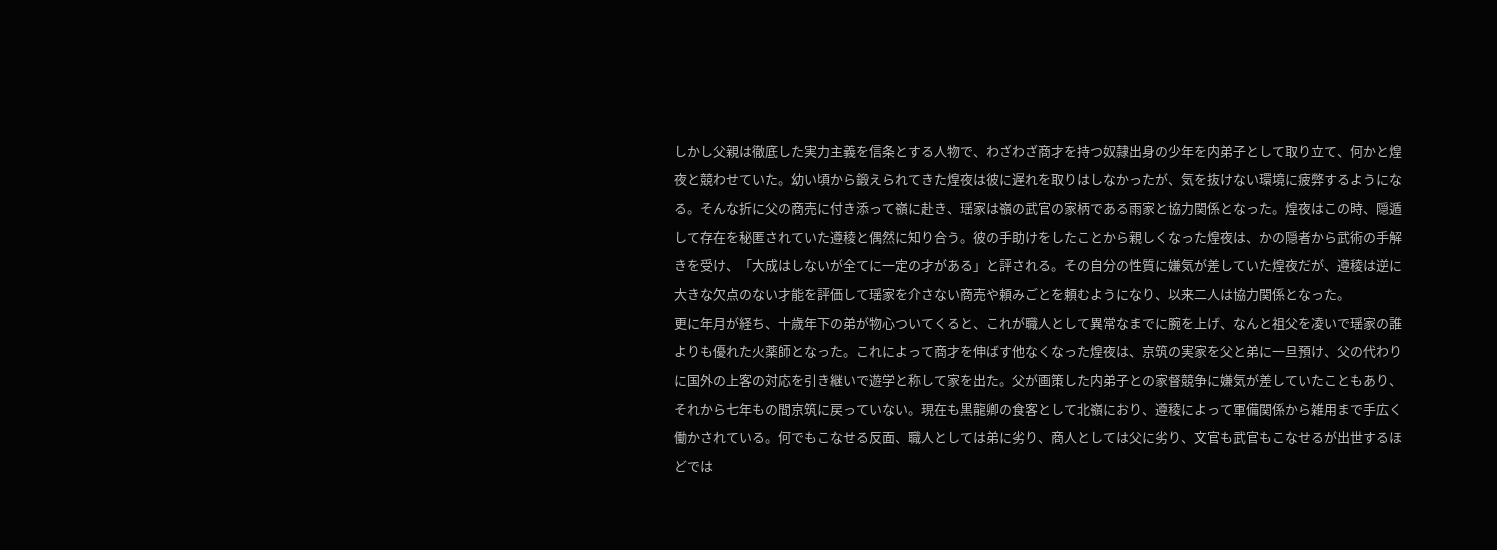しかし父親は徹底した実力主義を信条とする人物で、わざわざ商才を持つ奴隷出身の少年を内弟子として取り立て、何かと煌夜と競わせていた。幼い頃から鍛えられてきた煌夜は彼に遅れを取りはしなかったが、気を抜けない環境に疲弊するようになる。そんな折に父の商売に付き添って嶺に赴き、瑶家は嶺の武官の家柄である雨家と協力関係となった。煌夜はこの時、隠遁して存在を秘匿されていた遵稜と偶然に知り合う。彼の手助けをしたことから親しくなった煌夜は、かの隠者から武術の手解きを受け、「大成はしないが全てに一定の才がある」と評される。その自分の性質に嫌気が差していた煌夜だが、遵稜は逆に大きな欠点のない才能を評価して瑶家を介さない商売や頼みごとを頼むようになり、以来二人は協力関係となった。
更に年月が経ち、十歳年下の弟が物心ついてくると、これが職人として異常なまでに腕を上げ、なんと祖父を凌いで瑶家の誰よりも優れた火薬師となった。これによって商才を伸ばす他なくなった煌夜は、京筑の実家を父と弟に一旦預け、父の代わりに国外の上客の対応を引き継いで遊学と称して家を出た。父が画策した内弟子との家督競争に嫌気が差していたこともあり、それから七年もの間京筑に戻っていない。現在も黒龍卿の食客として北嶺におり、遵稜によって軍備関係から雑用まで手広く働かされている。何でもこなせる反面、職人としては弟に劣り、商人としては父に劣り、文官も武官もこなせるが出世するほどでは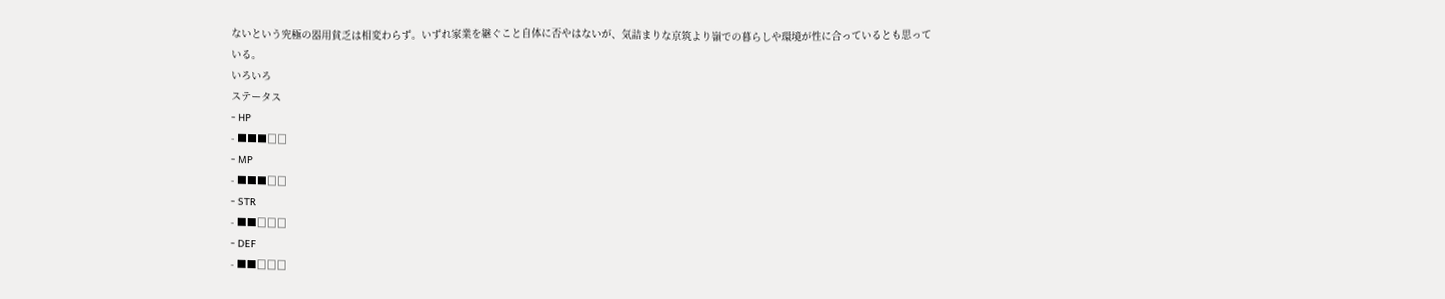ないという究極の器用貧乏は相変わらず。いずれ家業を継ぐこと自体に否やはないが、気詰まりな京筑より嶺での暮らしや環境が性に合っているとも思っている。
いろいろ
ステータス
- HP
- ■■■□□
- MP
- ■■■□□
- STR
- ■■□□□
- DEF
- ■■□□□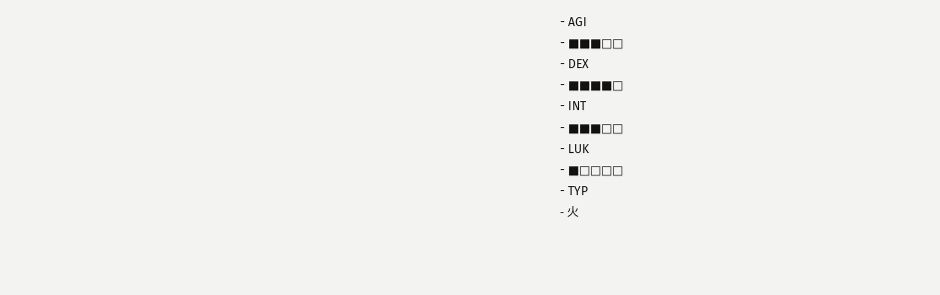- AGI
- ■■■□□
- DEX
- ■■■■□
- INT
- ■■■□□
- LUK
- ■□□□□
- TYP
- 火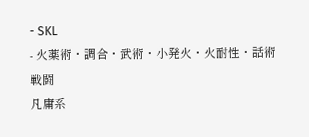- SKL
- 火薬術・調合・武術・小発火・火耐性・話術
戦闘
凡庸系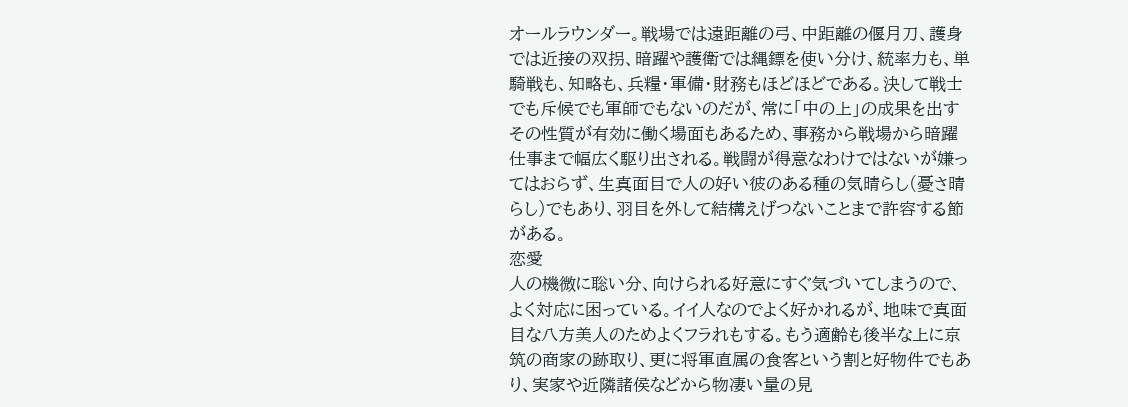オールラウンダー。戦場では遠距離の弓、中距離の偃月刀、護身では近接の双拐、暗躍や護衛では縄鏢を使い分け、統率力も、単騎戦も、知略も、兵糧・軍備・財務もほどほどである。決して戦士でも斥候でも軍師でもないのだが、常に「中の上」の成果を出すその性質が有効に働く場面もあるため、事務から戦場から暗躍仕事まで幅広く駆り出される。戦闘が得意なわけではないが嫌ってはおらず、生真面目で人の好い彼のある種の気晴らし(憂さ晴らし)でもあり、羽目を外して結構えげつないことまで許容する節がある。
恋愛
人の機微に聡い分、向けられる好意にすぐ気づいてしまうので、よく対応に困っている。イイ人なのでよく好かれるが、地味で真面目な八方美人のためよくフラれもする。もう適齢も後半な上に京筑の商家の跡取り、更に将軍直属の食客という割と好物件でもあり、実家や近隣諸侯などから物凄い量の見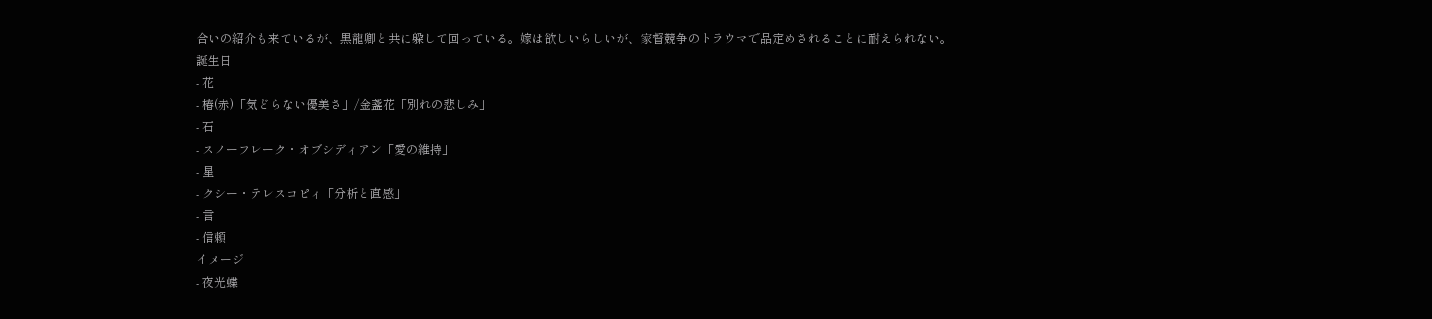合いの紹介も来ているが、黒龍卿と共に躱して回っている。嫁は欲しいらしいが、家督競争のトラウマで品定めされることに耐えられない。
誕生日
- 花
- 椿(赤)「気どらない優美さ」/金盞花「別れの悲しみ」
- 石
- スノーフレーク・オブシディアン「愛の維持」
- 星
- クシー・テレスコピィ「分析と直感」
- 言
- 信頼
イメージ
- 夜光蝶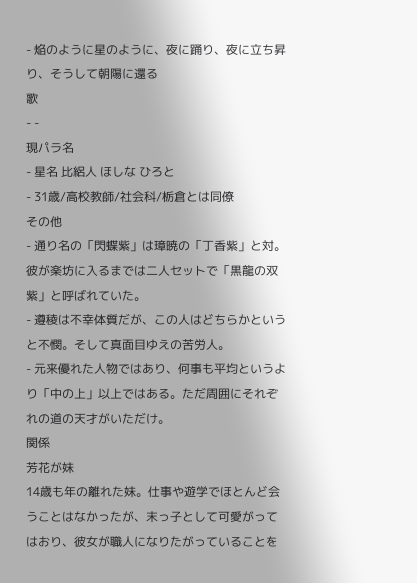- 焔のように星のように、夜に踊り、夜に立ち昇り、そうして朝陽に還る
歌
- -
現パラ名
- 星名 比絽人 ほしな ひろと
- 31歳/高校教師/社会科/栃倉とは同僚
その他
- 通り名の「閃蝶紫」は璋暁の「丁香紫」と対。彼が楽坊に入るまでは二人セットで「黒龍の双紫」と呼ばれていた。
- 遵稜は不幸体質だが、この人はどちらかというと不憫。そして真面目ゆえの苦労人。
- 元来優れた人物ではあり、何事も平均というより「中の上」以上ではある。ただ周囲にそれぞれの道の天才がいただけ。
関係
芳花が妹
14歳も年の離れた妹。仕事や遊学でほとんど会うことはなかったが、末っ子として可愛がってはおり、彼女が職人になりたがっていることを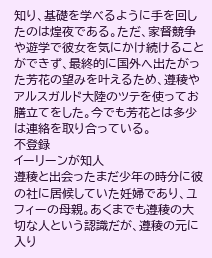知り、基礎を学べるように手を回したのは煌夜である。ただ、家督競争や遊学で彼女を気にかけ続けることができず、最終的に国外へ出たがった芳花の望みを叶えるため、遵稜やアルスガルド大陸のツテを使ってお膳立てをした。今でも芳花とは多少は連絡を取り合っている。
不登録
イーリーンが知人
遵稜と出会ったまだ少年の時分に彼の社に居候していた妊婦であり、ユフィーの母親。あくまでも遵稜の大切な人という認識だが、遵稜の元に入り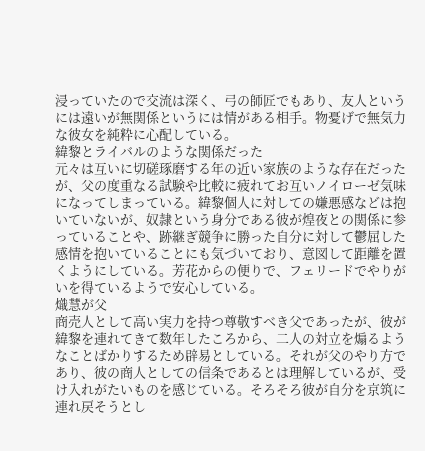浸っていたので交流は深く、弓の師匠でもあり、友人というには遠いが無関係というには情がある相手。物憂げで無気力な彼女を純粋に心配している。
緯黎とライバルのような関係だった
元々は互いに切磋琢磨する年の近い家族のような存在だったが、父の度重なる試験や比較に疲れてお互いノイローゼ気味になってしまっている。緯黎個人に対しての嫌悪感などは抱いていないが、奴隷という身分である彼が煌夜との関係に参っていることや、跡継ぎ競争に勝った自分に対して鬱屈した感情を抱いていることにも気づいており、意図して距離を置くようにしている。芳花からの便りで、フェリードでやりがいを得ているようで安心している。
熾慧が父
商売人として高い実力を持つ尊敬すべき父であったが、彼が緯黎を連れてきて数年したころから、二人の対立を煽るようなことばかりするため辟易としている。それが父のやり方であり、彼の商人としての信条であるとは理解しているが、受け入れがたいものを感じている。そろそろ彼が自分を京筑に連れ戻そうとし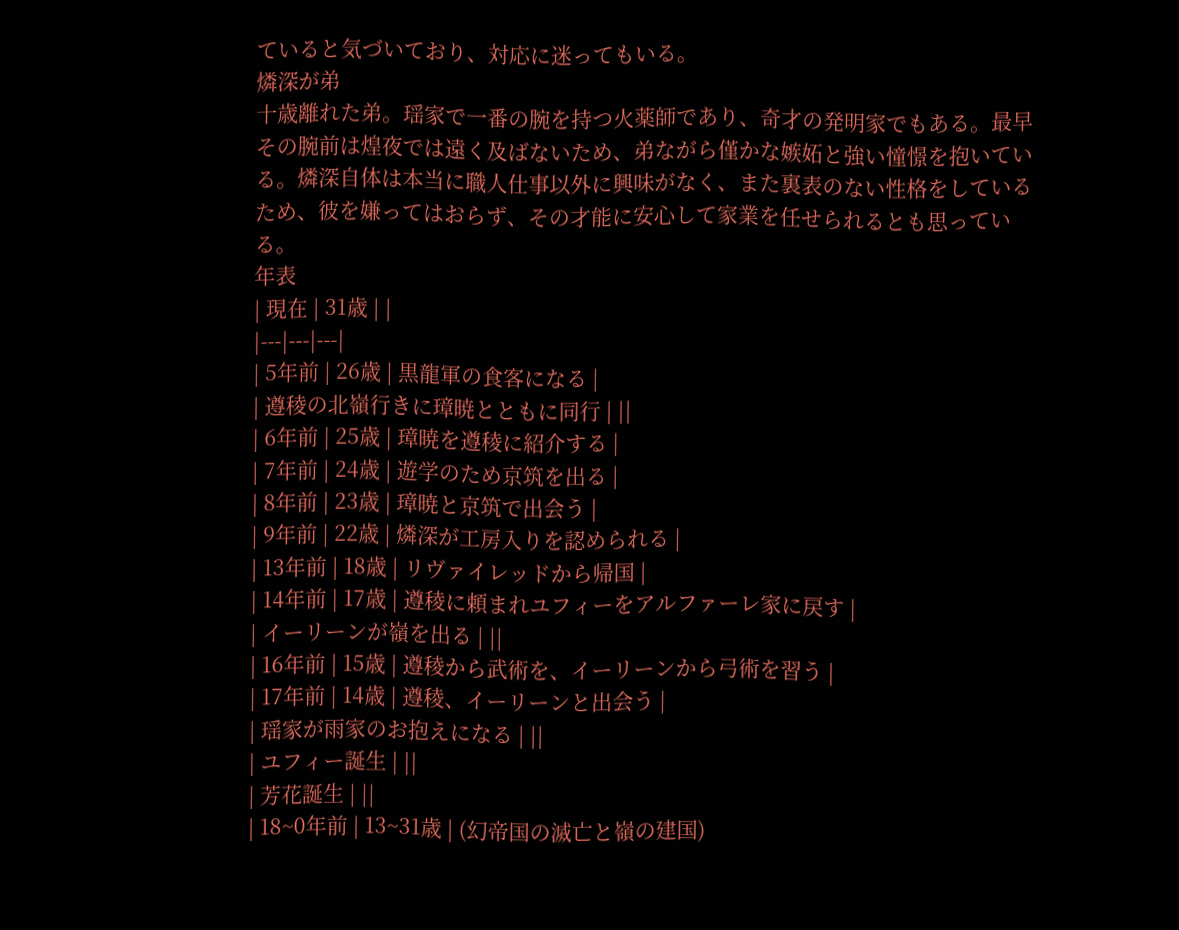ていると気づいており、対応に迷ってもいる。
燐深が弟
十歳離れた弟。瑶家で一番の腕を持つ火薬師であり、奇才の発明家でもある。最早その腕前は煌夜では遠く及ばないため、弟ながら僅かな嫉妬と強い憧憬を抱いている。燐深自体は本当に職人仕事以外に興味がなく、また裏表のない性格をしているため、彼を嫌ってはおらず、その才能に安心して家業を任せられるとも思っている。
年表
| 現在 | 31歳 | |
|---|---|---|
| 5年前 | 26歳 | 黒龍軍の食客になる |
| 遵稜の北嶺行きに璋暁とともに同行 | ||
| 6年前 | 25歳 | 璋暁を遵稜に紹介する |
| 7年前 | 24歳 | 遊学のため京筑を出る |
| 8年前 | 23歳 | 璋暁と京筑で出会う |
| 9年前 | 22歳 | 燐深が工房入りを認められる |
| 13年前 | 18歳 | リヴァイレッドから帰国 |
| 14年前 | 17歳 | 遵稜に頼まれユフィーをアルファーレ家に戻す |
| イーリーンが嶺を出る | ||
| 16年前 | 15歳 | 遵稜から武術を、イーリーンから弓術を習う |
| 17年前 | 14歳 | 遵稜、イーリーンと出会う |
| 瑶家が雨家のお抱えになる | ||
| ユフィー誕生 | ||
| 芳花誕生 | ||
| 18~0年前 | 13~31歳 | (幻帝国の滅亡と嶺の建国)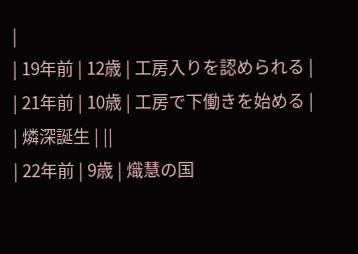|
| 19年前 | 12歳 | 工房入りを認められる |
| 21年前 | 10歳 | 工房で下働きを始める |
| 燐深誕生 | ||
| 22年前 | 9歳 | 熾慧の国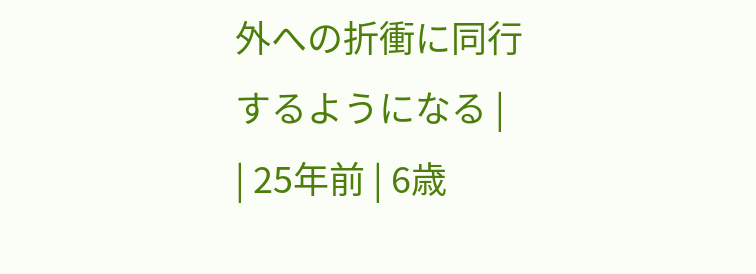外への折衝に同行するようになる |
| 25年前 | 6歳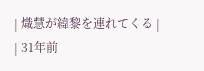| 熾慧が緯黎を連れてくる |
| 31年前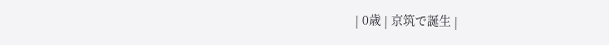| 0歳 | 京筑で誕生 |